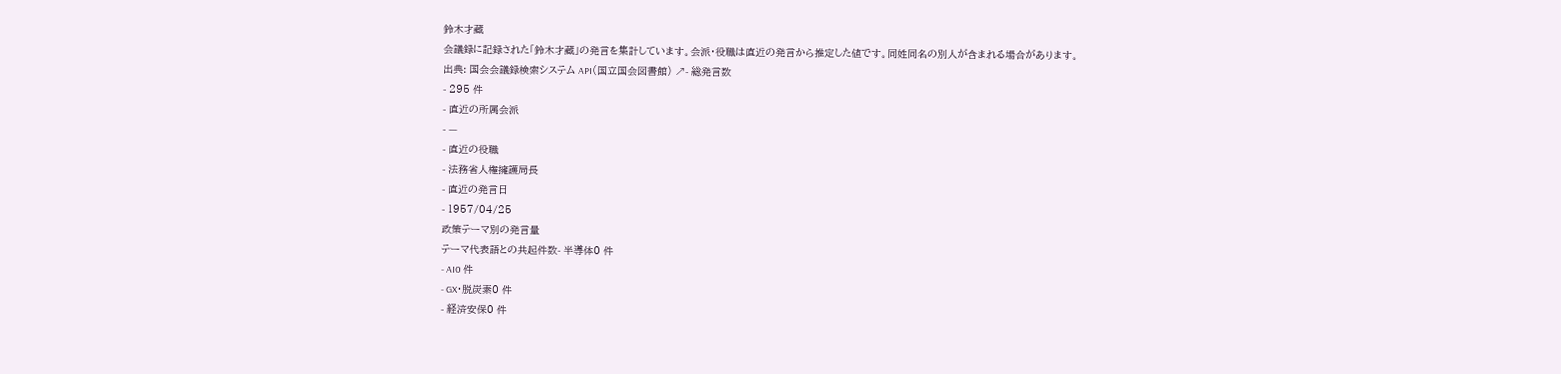鈴木才藏
会議録に記録された「鈴木才藏」の発言を集計しています。会派・役職は直近の発言から推定した値です。同姓同名の別人が含まれる場合があります。
出典: 国会会議録検索システム API(国立国会図書館) ↗- 総発言数
- 295 件
- 直近の所属会派
- —
- 直近の役職
- 法務省人権擁護局長
- 直近の発言日
- 1957/04/25
政策テーマ別の発言量
テーマ代表語との共起件数- 半導体0 件
- AI0 件
- GX・脱炭素0 件
- 経済安保0 件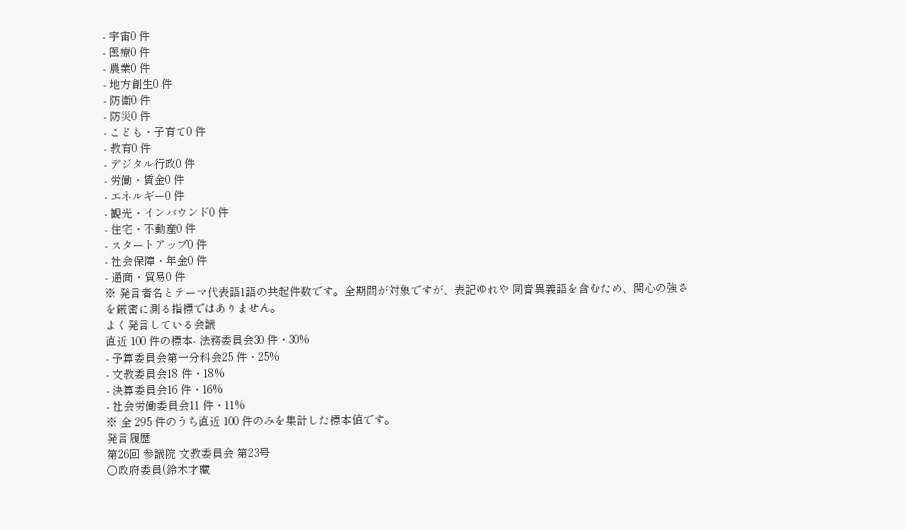- 宇宙0 件
- 医療0 件
- 農業0 件
- 地方創生0 件
- 防衛0 件
- 防災0 件
- こども・子育て0 件
- 教育0 件
- デジタル行政0 件
- 労働・賃金0 件
- エネルギー0 件
- 観光・インバウンド0 件
- 住宅・不動産0 件
- スタートアップ0 件
- 社会保障・年金0 件
- 通商・貿易0 件
※ 発言者名とテーマ代表語1語の共起件数です。全期間が対象ですが、表記ゆれや 同音異義語を含むため、関心の強さを厳密に測る指標ではありません。
よく発言している会議
直近 100 件の標本- 法務委員会30 件・30%
- 予算委員会第一分科会25 件・25%
- 文教委員会18 件・18%
- 決算委員会16 件・16%
- 社会労働委員会11 件・11%
※ 全 295 件のうち直近 100 件のみを集計した標本値です。
発言履歴
第26回 参議院 文教委員会 第23号
○政府委員(鈴木才藏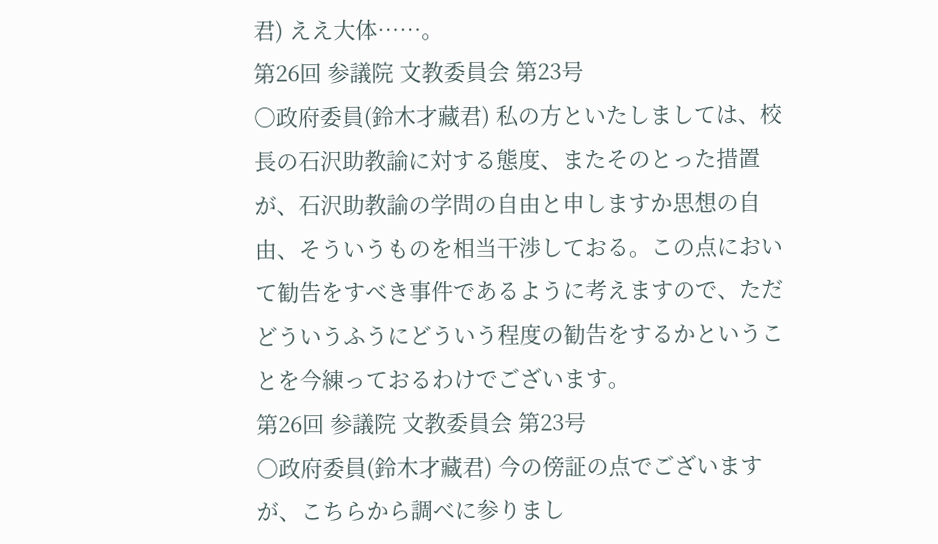君) ええ大体……。
第26回 参議院 文教委員会 第23号
○政府委員(鈴木才藏君) 私の方といたしましては、校長の石沢助教諭に対する態度、またそのとった措置が、石沢助教諭の学問の自由と申しますか思想の自由、そういうものを相当干渉しておる。この点において勧告をすべき事件であるように考えますので、ただどういうふうにどういう程度の勧告をするかということを今練っておるわけでございます。
第26回 参議院 文教委員会 第23号
○政府委員(鈴木才藏君) 今の傍証の点でございますが、こちらから調べに参りまし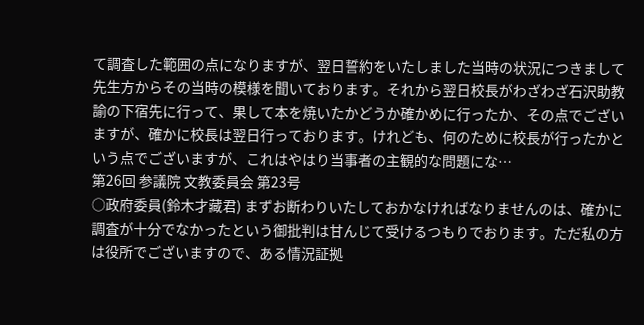て調査した範囲の点になりますが、翌日誓約をいたしました当時の状況につきまして先生方からその当時の模様を聞いております。それから翌日校長がわざわざ石沢助教諭の下宿先に行って、果して本を焼いたかどうか確かめに行ったか、その点でございますが、確かに校長は翌日行っております。けれども、何のために校長が行ったかという点でございますが、これはやはり当事者の主観的な問題にな…
第26回 参議院 文教委員会 第23号
○政府委員(鈴木才藏君) まずお断わりいたしておかなければなりませんのは、確かに調査が十分でなかったという御批判は甘んじて受けるつもりでおります。ただ私の方は役所でございますので、ある情況証拠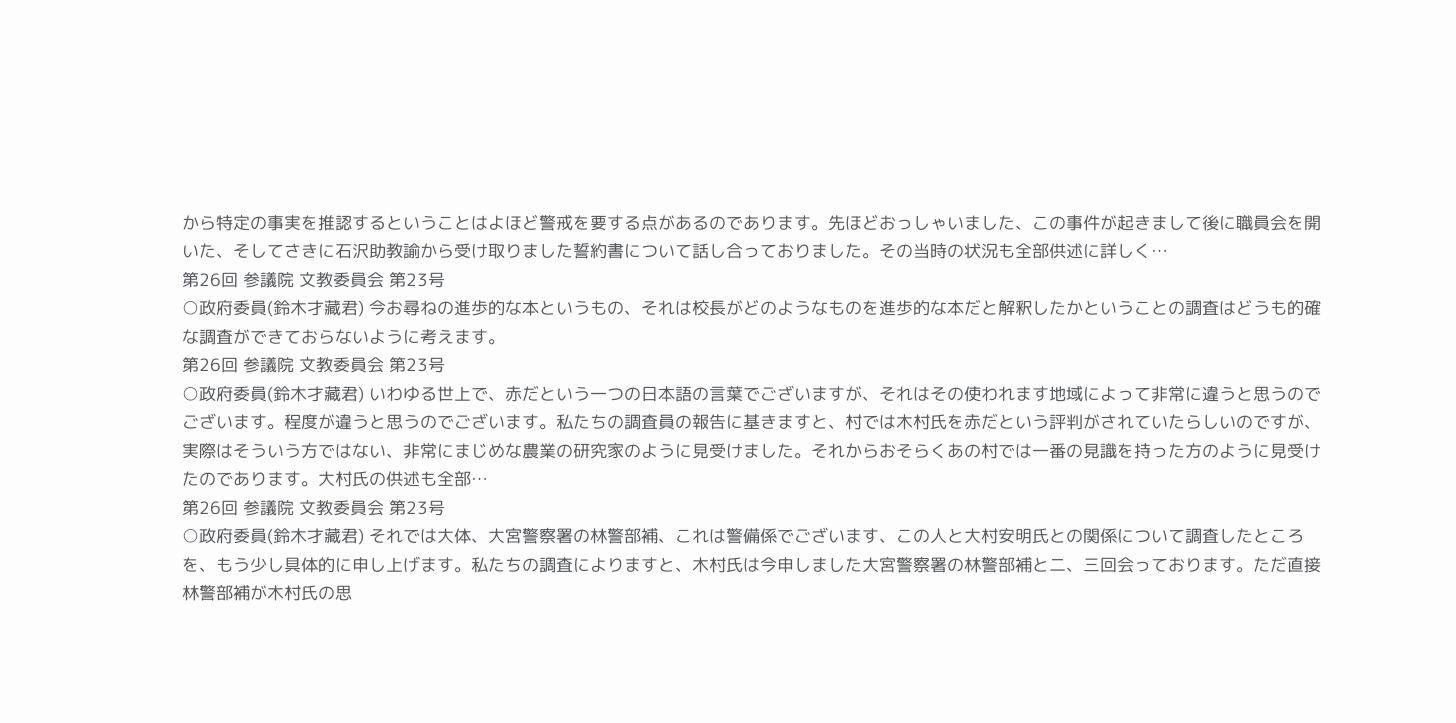から特定の事実を推認するということはよほど警戒を要する点があるのであります。先ほどおっしゃいました、この事件が起きまして後に職員会を開いた、そしてさきに石沢助教諭から受け取りました誓約書について話し合っておりました。その当時の状況も全部供述に詳しく…
第26回 参議院 文教委員会 第23号
○政府委員(鈴木才藏君) 今お尋ねの進歩的な本というもの、それは校長がどのようなものを進歩的な本だと解釈したかということの調査はどうも的確な調査ができておらないように考えます。
第26回 参議院 文教委員会 第23号
○政府委員(鈴木才藏君) いわゆる世上で、赤だという一つの日本語の言葉でございますが、それはその使われます地域によって非常に違うと思うのでございます。程度が違うと思うのでございます。私たちの調査員の報告に基きますと、村では木村氏を赤だという評判がされていたらしいのですが、実際はそういう方ではない、非常にまじめな農業の研究家のように見受けました。それからおそらくあの村では一番の見識を持った方のように見受けたのであります。大村氏の供述も全部…
第26回 参議院 文教委員会 第23号
○政府委員(鈴木才藏君) それでは大体、大宮警察署の林警部補、これは警備係でございます、この人と大村安明氏との関係について調査したところを、もう少し具体的に申し上げます。私たちの調査によりますと、木村氏は今申しました大宮警察署の林警部補と二、三回会っております。ただ直接林警部補が木村氏の思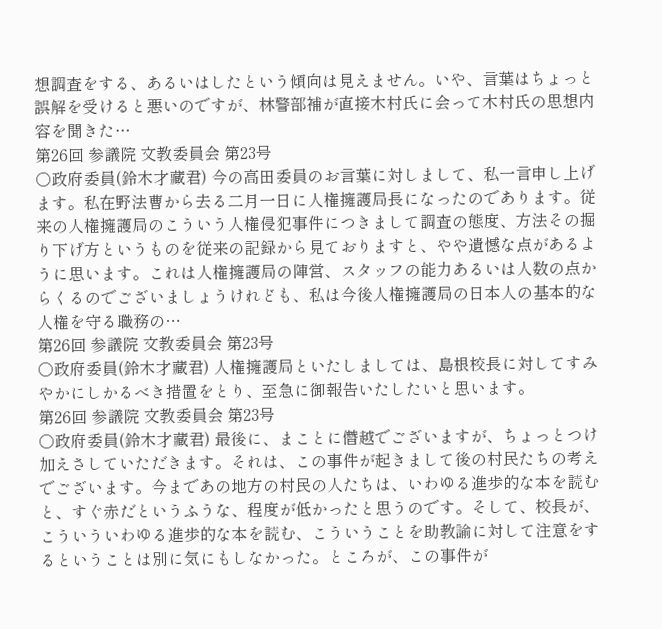想調査をする、あるいはしたという傾向は見えません。いや、言葉はちょっと誤解を受けると悪いのですが、林警部補が直接木村氏に会って木村氏の思想内容を聞きた…
第26回 参議院 文教委員会 第23号
○政府委員(鈴木才藏君) 今の高田委員のお言葉に対しまして、私一言申し上げます。私在野法曹から去る二月一日に人権擁護局長になったのであります。従来の人権擁護局のこういう人権侵犯事件につきまして調査の態度、方法その掘り下げ方というものを従来の記録から見ておりますと、やや遺憾な点があるように思います。これは人権擁護局の陣営、スタッフの能力あるいは人数の点からくるのでございましょうけれども、私は今後人権擁護局の日本人の基本的な人権を守る職務の…
第26回 参議院 文教委員会 第23号
○政府委員(鈴木才藏君) 人権擁護局といたしましては、島根校長に対してすみやかにしかるべき措置をとり、至急に御報告いたしたいと思います。
第26回 参議院 文教委員会 第23号
○政府委員(鈴木才藏君) 最後に、まことに僭越でございますが、ちょっとつけ加えさしていただきます。それは、この事件が起きまして後の村民たちの考えでございます。今まであの地方の村民の人たちは、いわゆる進歩的な本を読むと、すぐ赤だというふうな、程度が低かったと思うのです。そして、校長が、こういういわゆる進歩的な本を読む、こういうことを助教諭に対して注意をするということは別に気にもしなかった。ところが、この事件が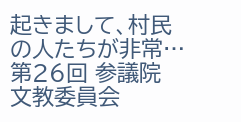起きまして、村民の人たちが非常…
第26回 参議院 文教委員会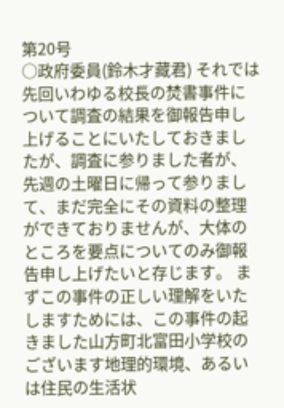第20号
○政府委員(鈴木才藏君) それでは先回いわゆる校長の焚書事件について調査の結果を御報告申し上げることにいたしておきましたが、調査に参りました者が、先週の土曜日に帰って参りまして、まだ完全にその資料の整理ができておりませんが、大体のところを要点についてのみ御報告申し上げたいと存じます。 まずこの事件の正しい理解をいたしますためには、この事件の起きました山方町北富田小学校のございます地理的環境、あるいは住民の生活状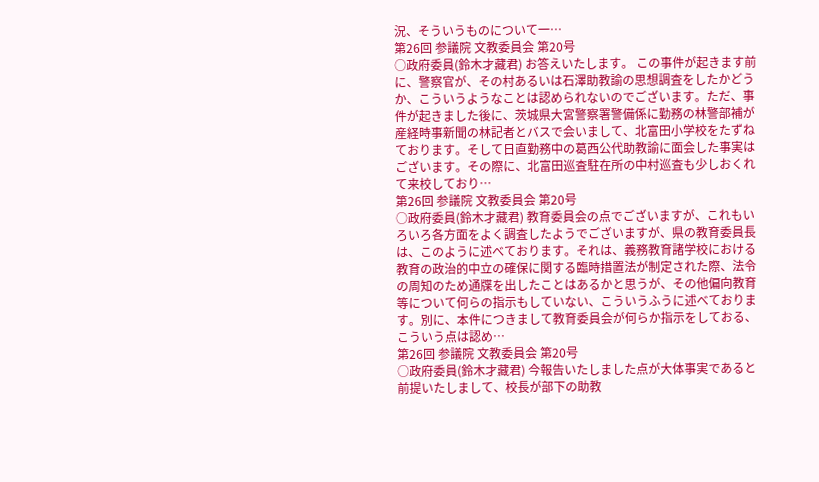況、そういうものについて一…
第26回 参議院 文教委員会 第20号
○政府委員(鈴木才藏君) お答えいたします。 この事件が起きます前に、警察官が、その村あるいは石澤助教諭の思想調査をしたかどうか、こういうようなことは認められないのでございます。ただ、事件が起きました後に、茨城県大宮警察署警備係に勤務の林警部補が産経時事新聞の林記者とバスで会いまして、北富田小学校をたずねております。そして日直勤務中の葛西公代助教諭に面会した事実はございます。その際に、北富田巡査駐在所の中村巡査も少しおくれて来校しており…
第26回 参議院 文教委員会 第20号
○政府委員(鈴木才藏君) 教育委員会の点でございますが、これもいろいろ各方面をよく調査したようでございますが、県の教育委員長は、このように述べております。それは、義務教育諸学校における教育の政治的中立の確保に関する臨時措置法が制定された際、法令の周知のため通牒を出したことはあるかと思うが、その他偏向教育等について何らの指示もしていない、こういうふうに述べております。別に、本件につきまして教育委員会が何らか指示をしておる、こういう点は認め…
第26回 参議院 文教委員会 第20号
○政府委員(鈴木才藏君) 今報告いたしました点が大体事実であると前提いたしまして、校長が部下の助教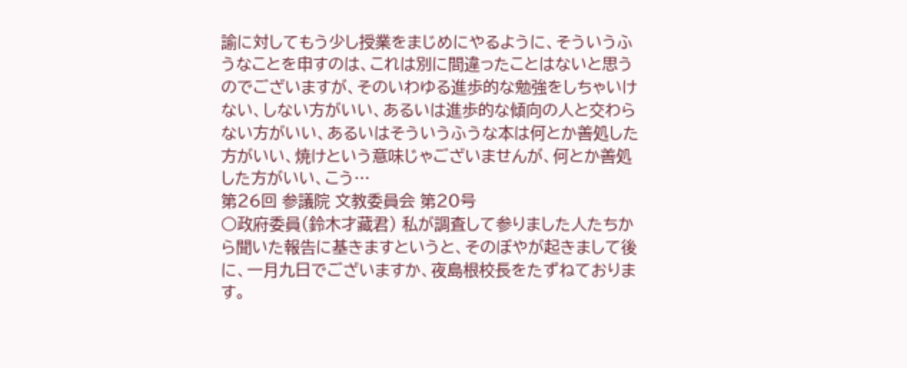諭に対してもう少し授業をまじめにやるように、そういうふうなことを申すのは、これは別に間違ったことはないと思うのでございますが、そのいわゆる進歩的な勉強をしちゃいけない、しない方がいい、あるいは進歩的な傾向の人と交わらない方がいい、あるいはそういうふうな本は何とか善処した方がいい、焼けという意味じゃございませんが、何とか善処した方がいい、こう…
第26回 参議院 文教委員会 第20号
○政府委員(鈴木才藏君) 私が調査して参りました人たちから聞いた報告に基きますというと、そのぼやが起きまして後に、一月九日でございますか、夜島根校長をたずねております。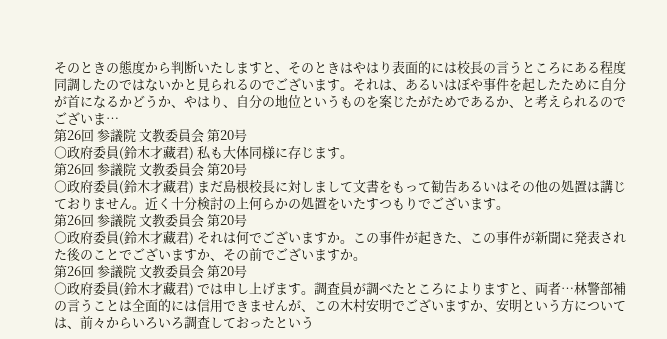そのときの態度から判断いたしますと、そのときはやはり表面的には校長の言うところにある程度同調したのではないかと見られるのでございます。それは、あるいはぼや事件を起したために自分が首になるかどうか、やはり、自分の地位というものを案じたがためであるか、と考えられるのでございま…
第26回 参議院 文教委員会 第20号
○政府委員(鈴木才藏君) 私も大体同様に存じます。
第26回 参議院 文教委員会 第20号
○政府委員(鈴木才藏君) まだ島根校長に対しまして文書をもって勧告あるいはその他の処置は講じておりません。近く十分検討の上何らかの処置をいたすつもりでございます。
第26回 参議院 文教委員会 第20号
○政府委員(鈴木才藏君) それは何でございますか。この事件が起きた、この事件が新聞に発表された後のことでございますか、その前でございますか。
第26回 参議院 文教委員会 第20号
○政府委員(鈴木才藏君) では申し上げます。調査員が調べたところによりますと、両者…林警部補の言うことは全面的には信用できませんが、この木村安明でございますか、安明という方については、前々からいろいろ調査しておったという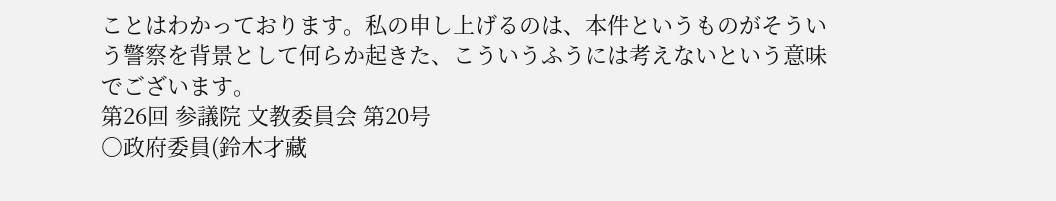ことはわかっております。私の申し上げるのは、本件というものがそういう警察を背景として何らか起きた、こういうふうには考えないという意味でございます。
第26回 参議院 文教委員会 第20号
○政府委員(鈴木才藏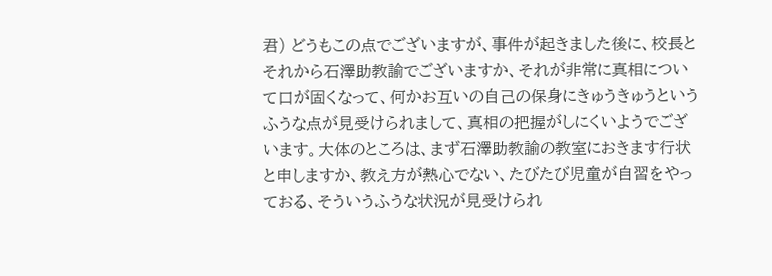君) どうもこの点でございますが、事件が起きました後に、校長とそれから石澤助教諭でございますか、それが非常に真相について口が固くなって、何かお互いの自己の保身にきゅうきゅうというふうな点が見受けられまして、真相の把握がしにくいようでございます。大体のところは、まず石澤助教諭の教室におきます行状と申しますか、教え方が熱心でない、たびたび児童が自習をやっておる、そういうふうな状況が見受けられ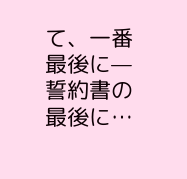て、一番最後に—誓約書の最後に…